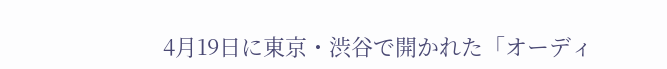4月19日に東京・渋谷で開かれた「オーディ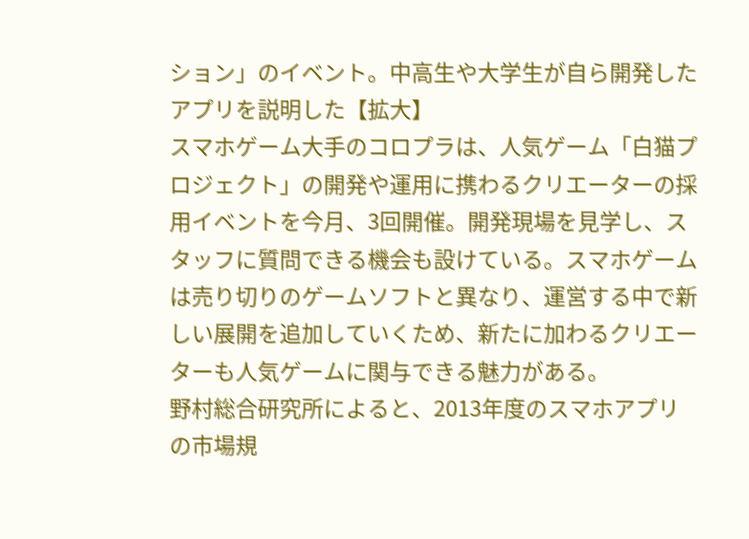ション」のイベント。中高生や大学生が自ら開発したアプリを説明した【拡大】
スマホゲーム大手のコロプラは、人気ゲーム「白猫プロジェクト」の開発や運用に携わるクリエーターの採用イベントを今月、3回開催。開発現場を見学し、スタッフに質問できる機会も設けている。スマホゲームは売り切りのゲームソフトと異なり、運営する中で新しい展開を追加していくため、新たに加わるクリエーターも人気ゲームに関与できる魅力がある。
野村総合研究所によると、2013年度のスマホアプリの市場規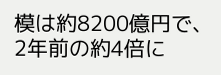模は約8200億円で、2年前の約4倍に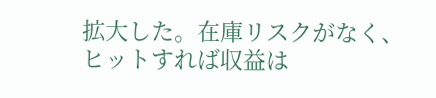拡大した。在庫リスクがなく、ヒットすれば収益は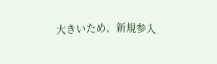大きいため、新規参入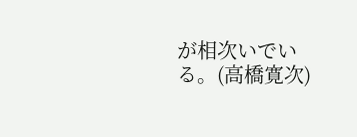が相次いでいる。(高橋寛次)